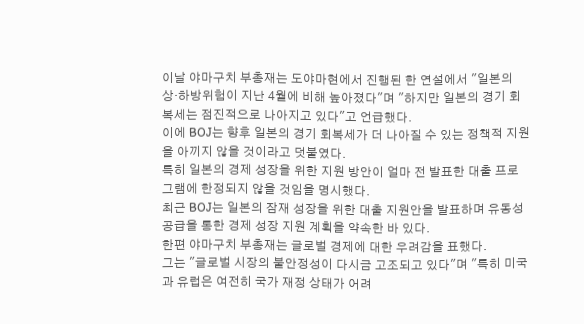이날 야마구치 부총재는 도야마현에서 진행된 한 연설에서 "일본의 상·하방위험이 지난 4월에 비해 높아졌다"며 "하지만 일본의 경기 회복세는 점진적으로 나아지고 있다"고 언급했다.
이에 BOJ는 향후 일본의 경기 회복세가 더 나아질 수 있는 정책적 지원을 아끼지 않을 것이라고 덧붙였다.
특히 일본의 경제 성장을 위한 지원 방안이 얼마 전 발표한 대출 프로그램에 한정되지 않을 것임을 명시했다.
최근 BOJ는 일본의 잠재 성장을 위한 대출 지원안을 발표하며 유동성 공급을 통한 경제 성장 지원 계획을 약속한 바 있다.
한편 야마구치 부총재는 글로벌 경제에 대한 우려감을 표했다.
그는 "글로벌 시장의 불안정성이 다시금 고조되고 있다"며 "특히 미국과 유럽은 여전히 국가 재정 상태가 어려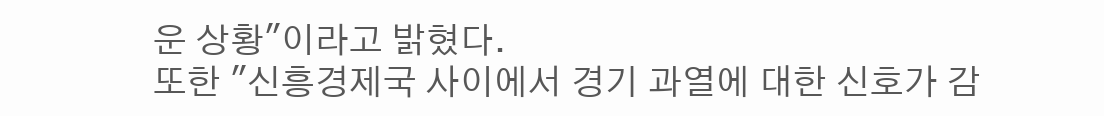운 상황"이라고 밝혔다.
또한 "신흥경제국 사이에서 경기 과열에 대한 신호가 감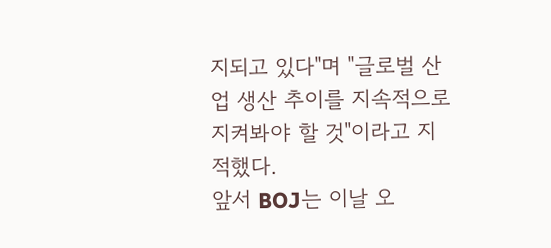지되고 있다"며 "글로벌 산업 생산 추이를 지속적으로 지켜봐야 할 것"이라고 지적했다.
앞서 BOJ는 이날 오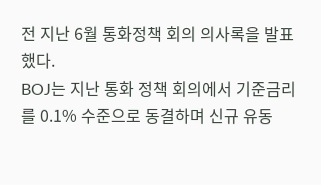전 지난 6월 통화정책 회의 의사록을 발표했다.
BOJ는 지난 통화 정책 회의에서 기준금리를 0.1% 수준으로 동결하며 신규 유동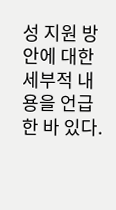성 지원 방안에 대한 세부적 내용을 언급한 바 있다.